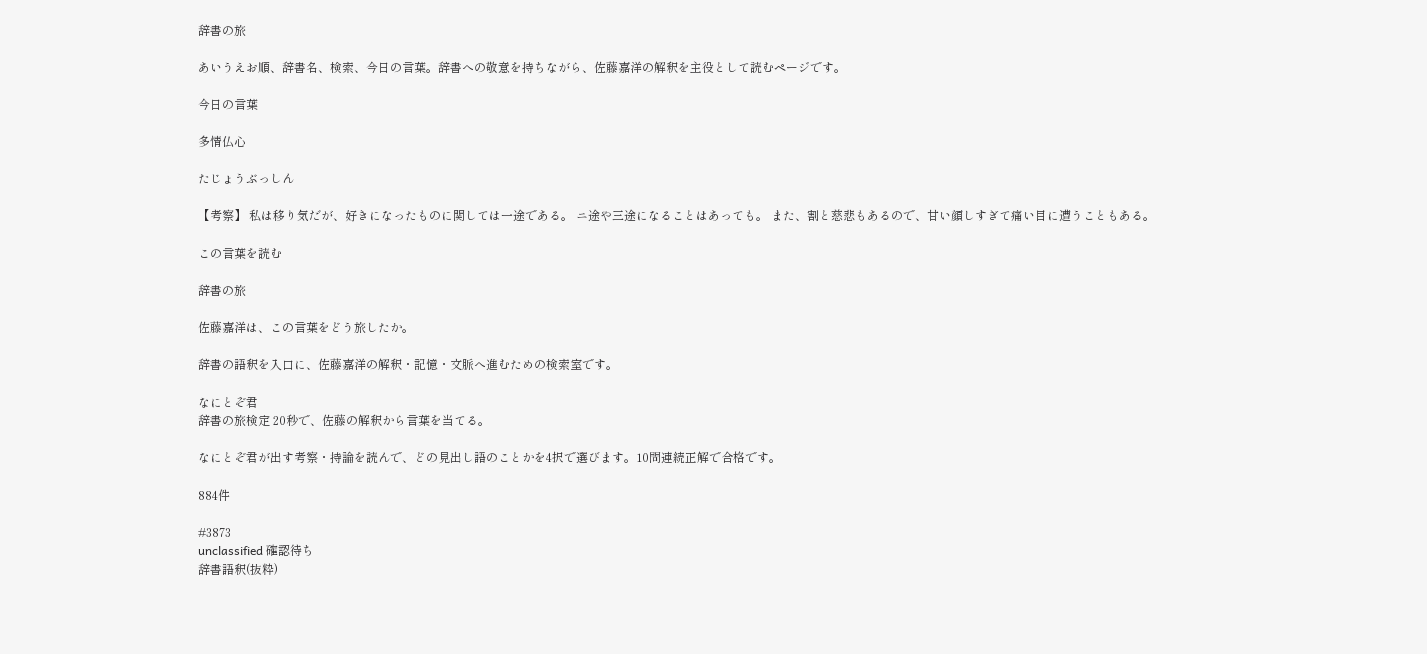辞書の旅

あいうえお順、辞書名、検索、今日の言葉。辞書への敬意を持ちながら、佐藤嘉洋の解釈を主役として読むページです。

今日の言葉

多情仏心

たじょうぶっしん

【考察】 私は移り気だが、好きになったものに関しては一途である。 ニ途や三途になることはあっても。 また、割と慈悲もあるので、甘い顔しすぎて痛い目に遭うこともある。

この言葉を読む

辞書の旅

佐藤嘉洋は、この言葉をどう旅したか。

辞書の語釈を入口に、佐藤嘉洋の解釈・記憶・文脈へ進むための検索室です。

なにとぞ君
辞書の旅検定 20秒で、佐藤の解釈から言葉を当てる。

なにとぞ君が出す考察・持論を読んで、どの見出し語のことかを4択で選びます。10問連続正解で合格です。

884件

#3873
unclassified 確認待ち
辞書語釈(抜粋)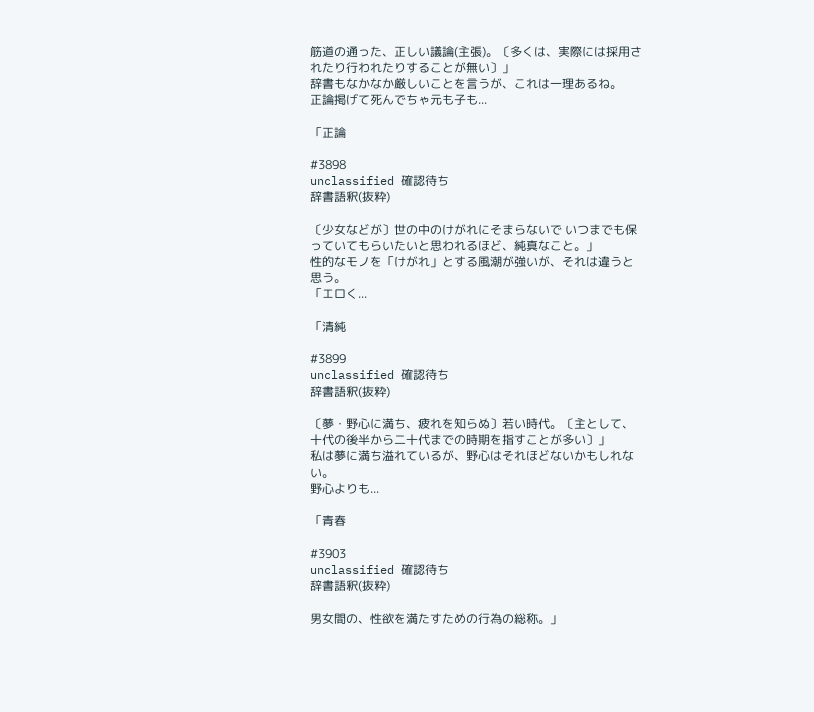筋道の通った、正しい議論(主張)。〔多くは、実際には採用されたり行われたりすることが無い〕」
辞書もなかなか厳しいことを言うが、これは一理あるね。
正論掲げて死んでちゃ元も子も...

「正論

#3898
unclassified 確認待ち
辞書語釈(抜粋)

〔少女などが〕世の中のけがれにそまらないで いつまでも保っていてもらいたいと思われるほど、純真なこと。」
性的なモノを「けがれ」とする風潮が強いが、それは違うと思う。
「エロく...

「清純

#3899
unclassified 確認待ち
辞書語釈(抜粋)

〔夢・野心に満ち、疲れを知らぬ〕若い時代。〔主として、十代の後半から二十代までの時期を指すことが多い〕」
私は夢に満ち溢れているが、野心はそれほどないかもしれない。
野心よりも...

「青春

#3903
unclassified 確認待ち
辞書語釈(抜粋)

男女間の、性欲を満たすための行為の総称。」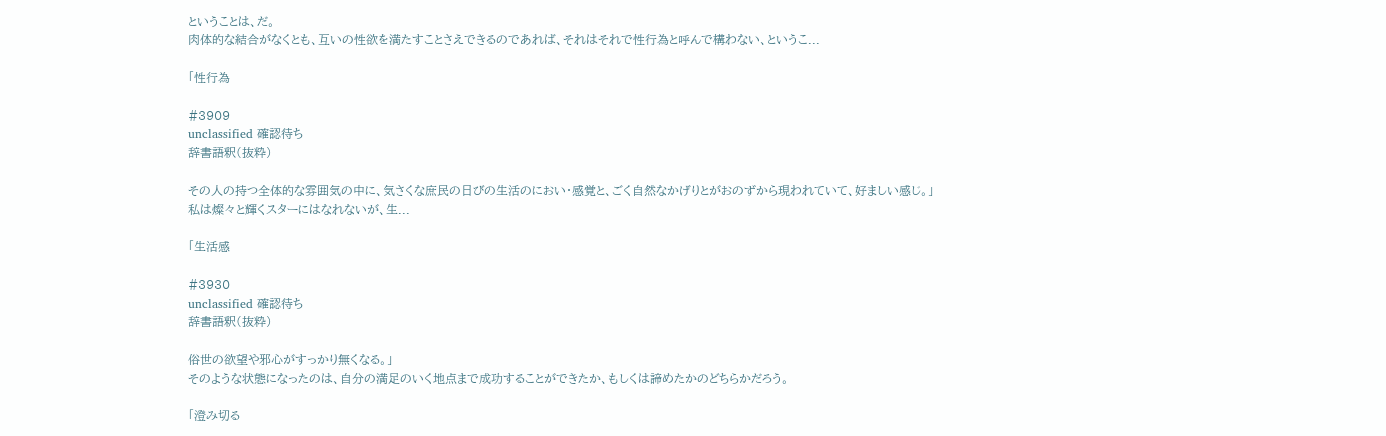ということは、だ。
肉体的な結合がなくとも、互いの性欲を満たすことさえできるのであれば、それはそれで性行為と呼んで構わない、というこ...

「性行為

#3909
unclassified 確認待ち
辞書語釈(抜粋)

その人の持つ全体的な雰囲気の中に、気さくな庶民の日びの生活のにおい・感覚と、ごく自然なかげりとがおのずから現われていて、好ましい感じ。」
私は燦々と輝くスターにはなれないが、生...

「生活感

#3930
unclassified 確認待ち
辞書語釈(抜粋)

俗世の欲望や邪心がすっかり無くなる。」
そのような状態になったのは、自分の満足のいく地点まで成功することができたか、もしくは諦めたかのどちらかだろう。

「澄み切る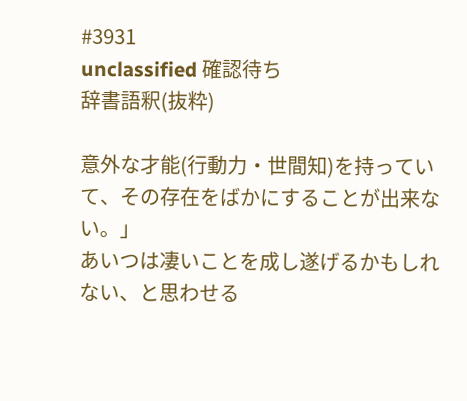#3931
unclassified 確認待ち
辞書語釈(抜粋)

意外な才能(行動力・世間知)を持っていて、その存在をばかにすることが出来ない。」
あいつは凄いことを成し遂げるかもしれない、と思わせる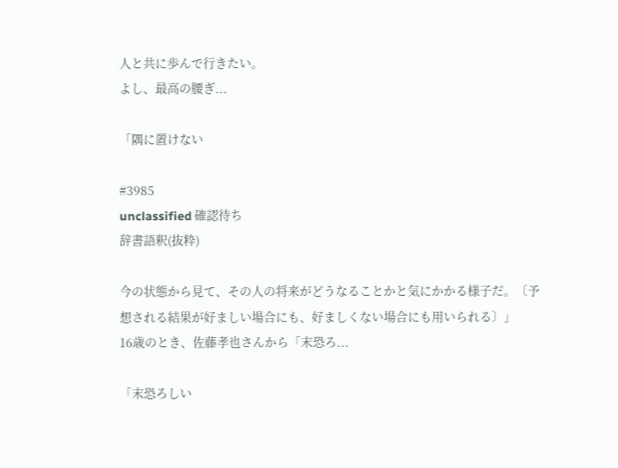人と共に歩んで行きたい。
よし、最高の腰ぎ...

「隅に置けない

#3985
unclassified 確認待ち
辞書語釈(抜粋)

今の状態から見て、その人の将来がどうなることかと気にかかる様子だ。〔予想される結果が好ましい場合にも、好ましくない場合にも用いられる〕」
16歳のとき、佐藤孝也さんから「末恐ろ...

「末恐ろしい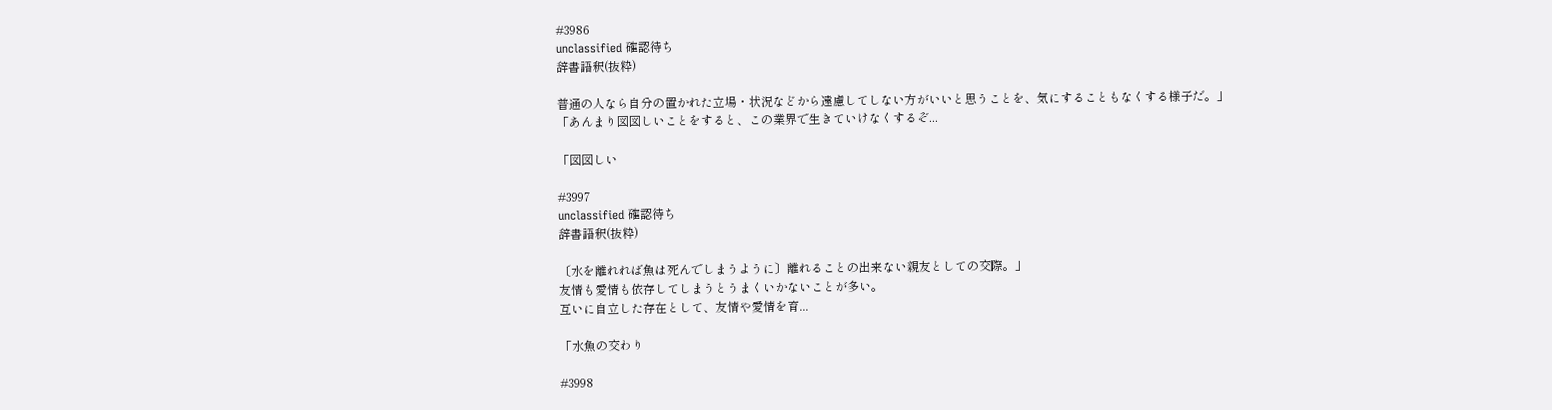#3986
unclassified 確認待ち
辞書語釈(抜粋)

普通の人なら自分の置かれた立場・状況などから遠慮してしない方がいいと思うことを、気にすることもなくする様子だ。」
「あんまり図図しいことをすると、この業界で生きていけなくするぞ...

「図図しい

#3997
unclassified 確認待ち
辞書語釈(抜粋)

〔水を離れれば魚は死んでしまうように〕離れることの出来ない親友としての交際。」
友情も愛情も依存してしまうとうまくいかないことが多い。
互いに自立した存在として、友情や愛情を育...

「水魚の交わり

#3998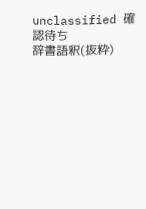unclassified 確認待ち
辞書語釈(抜粋)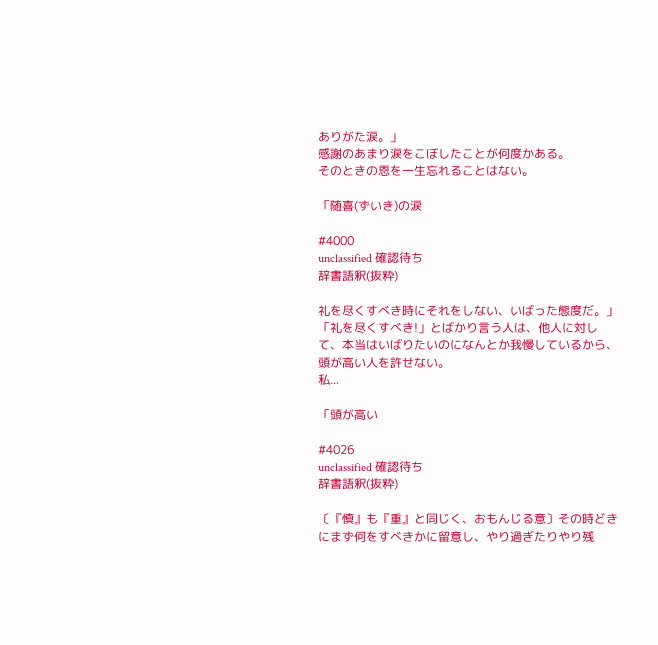ありがた涙。」
感謝のあまり涙をこぼしたことが何度かある。
そのときの恩を一生忘れることはない。

「随喜(ずいき)の涙

#4000
unclassified 確認待ち
辞書語釈(抜粋)

礼を尽くすべき時にそれをしない、いばった態度だ。」
「礼を尽くすべき!」とばかり言う人は、他人に対して、本当はいばりたいのになんとか我慢しているから、頭が高い人を許せない。
私...

「頭が高い

#4026
unclassified 確認待ち
辞書語釈(抜粋)

〔『慎』も『重』と同じく、おもんじる意〕その時どきにまず何をすべきかに留意し、やり過ぎたりやり残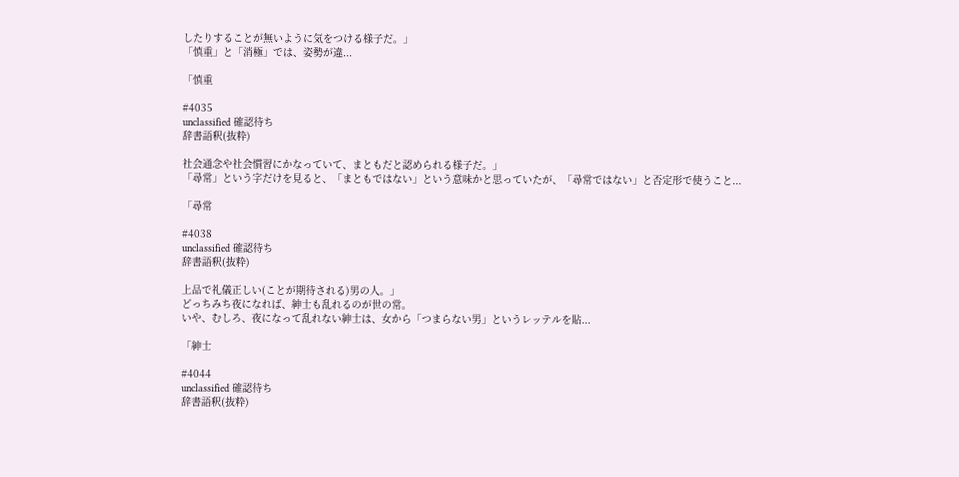したりすることが無いように気をつける様子だ。」
「慎重」と「消極」では、姿勢が違...

「慎重

#4035
unclassified 確認待ち
辞書語釈(抜粋)

社会通念や社会慣習にかなっていて、まともだと認められる様子だ。」
「尋常」という字だけを見ると、「まともではない」という意味かと思っていたが、「尋常ではない」と否定形で使うこと...

「尋常

#4038
unclassified 確認待ち
辞書語釈(抜粋)

上品で礼儀正しい(ことが期待される)男の人。」
どっちみち夜になれば、紳士も乱れるのが世の常。
いや、むしろ、夜になって乱れない紳士は、女から「つまらない男」というレッテルを貼...

「紳士

#4044
unclassified 確認待ち
辞書語釈(抜粋)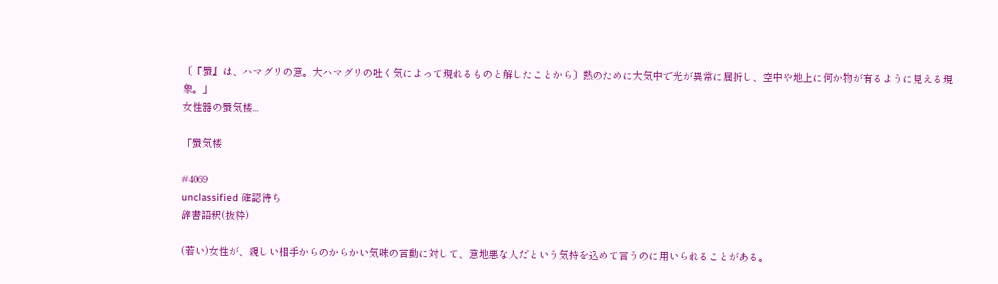〔『蜃』は、ハマグリの意。大ハマグリの吐く気によって現れるものと解したことから〕熱のために大気中で光が異常に屈折し、空中や地上に何か物が有るように見える現象。」
女性器の蜃気楼...

「蜃気楼

#4069
unclassified 確認待ち
辞書語釈(抜粋)

(若い)女性が、親しい相手からのからかい気味の言動に対して、意地悪な人だという気持を込めて言うのに用いられることがある。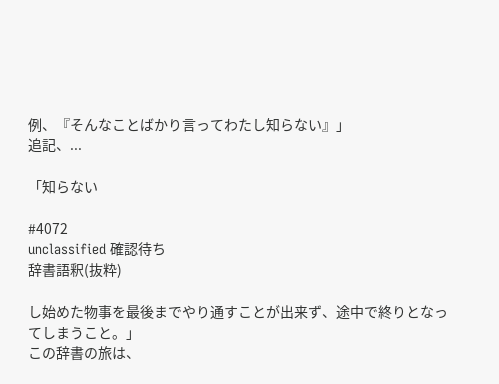例、『そんなことばかり言ってわたし知らない』」
追記、...

「知らない

#4072
unclassified 確認待ち
辞書語釈(抜粋)

し始めた物事を最後までやり通すことが出来ず、途中で終りとなってしまうこと。」
この辞書の旅は、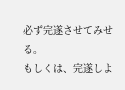必ず完遂させてみせる。
もしくは、完遂しよ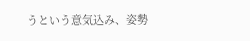うという意気込み、姿勢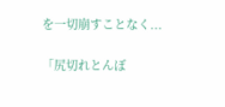を一切崩すことなく...

「尻切れとんぼ